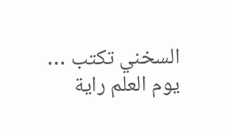السخني تكتب … يوم العلم راية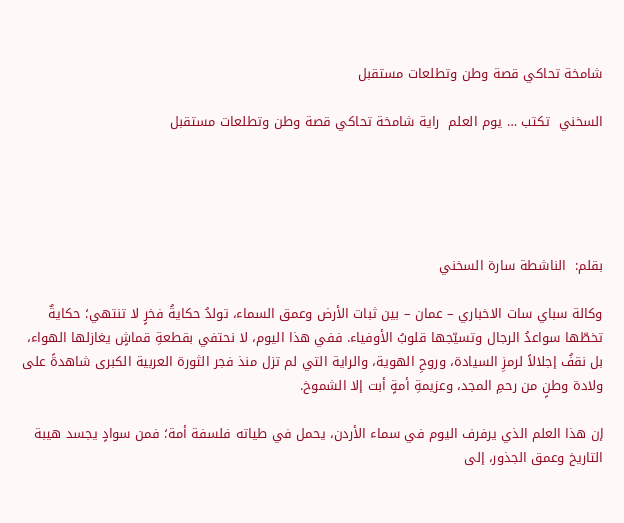شامخة تحاكي قصة وطن وتطلعات مستقبل

السخني  تكتب … يوم العلم  راية شامخة تحاكي قصة وطن وتطلعات مستقبل





بقلم:  الناشطة سارة السخني

وكالة سباي سات الاخباري – عمان – بين ثبات الأرض وعمق السماء، تولدُ حكايةُ فخرٍ لا تنتهي؛ حكايةٌ تخطّها سواعدُ الرجال وتسيّجها قلوبُ الأوفياء. ففي هذا اليوم، لا نحتفي بقطعةِ قماشٍ يغازلها الهواء، بل نقفُ إجلالاً لرمزِ السيادة، وروحِ الهوية، والراية التي لم تزل منذ فجر الثورة العربية الكبرى شاهدةً على ولادة وطنٍ من رحمِ المجد، وعزيمةِ أمةٍ أبت إلا الشموخ.

إن هذا العلم الذي يرفرف اليوم في سماء الأردن، يحمل في طياته فلسفة أمة؛ فمن سوادٍ يجسد هيبة التاريخ وعمق الجذور، إلى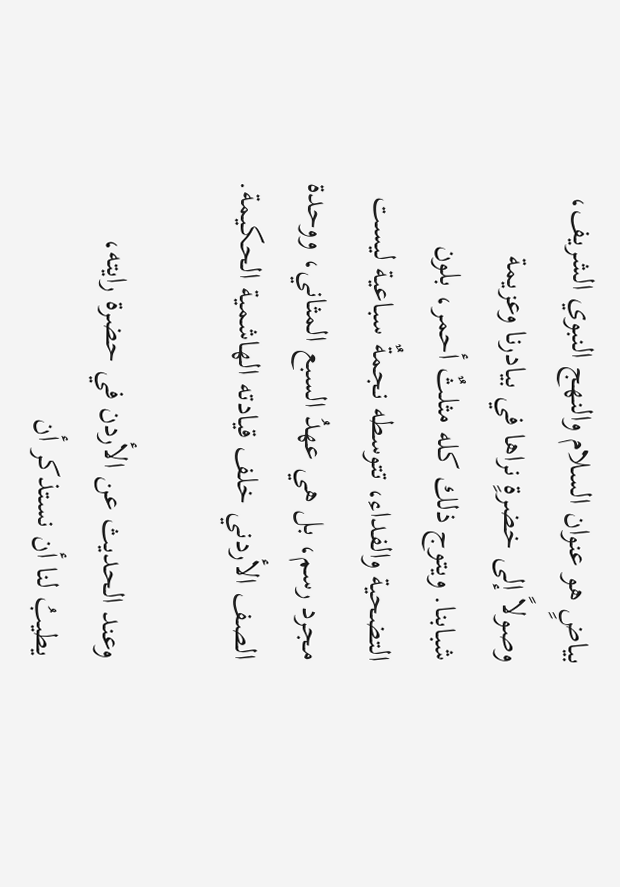بياضٍ هو عنوان السلام والنهج النبوي الشريف، وصولاً إلى خضرةٍ نراها في بيادرنا وعزيمة شبابنا. ويتوج ذلك كله مثلثٌ أحمر، بلون التضحية والفداء، تتوسطه نجمةٌ سباعية ليست مجرد رسم، بل هي عهدُ السبع المثاني، ووحدة الصف الأردني خلف قيادته الهاشمية الحكيمة.

وعند الحديث عن الأردن في حضرة رايته، يطيبُ لنا أن نستذكر أن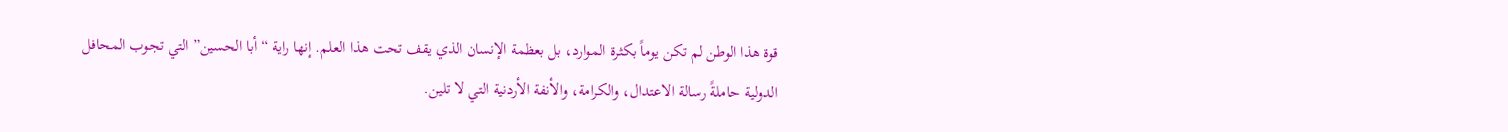قوة هذا الوطن لم تكن يوماً بكثرة الموارد، بل بعظمة الإنسان الذي يقف تحت هذا العلم. إنها راية “أبا الحسين” التي تجوب المحافل الدولية حاملةً رسالة الاعتدال، والكرامة، والأنفة الأردنية التي لا تلين.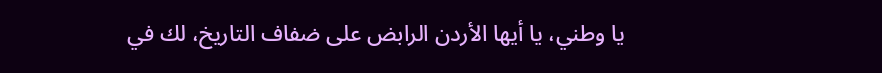يا وطني، يا أيها الأردن الرابض على ضفاف التاريخ، لك في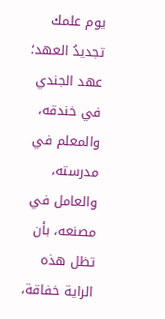يوم علمك تجديدُ العهد؛ عهد الجندي في خندقه، والمعلم في مدرسته، والعامل في مصنعه، بأن تظل هذه الراية خفاقة،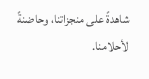شاهدةً على منجزاتنا، وحاضنةً لأحلامنا.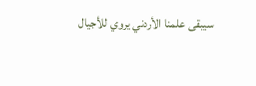سيبقى علمنا الأردني يروي للأجيال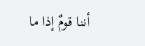أننا قومٌ إذا ما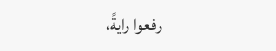رفعوا رايةً،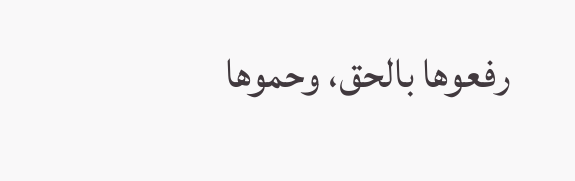رفعوها بالحق، وحموها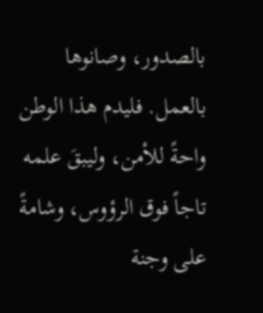بالصدور، وصانوها بالعمل. فليدم هذا الوطن واحةً للأمن، وليبقَ علمه تاجاً فوق الرؤوس، وشامةً على وجنة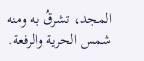المجد، تشرقُ به ومنه شمس الحرية والرفعة.